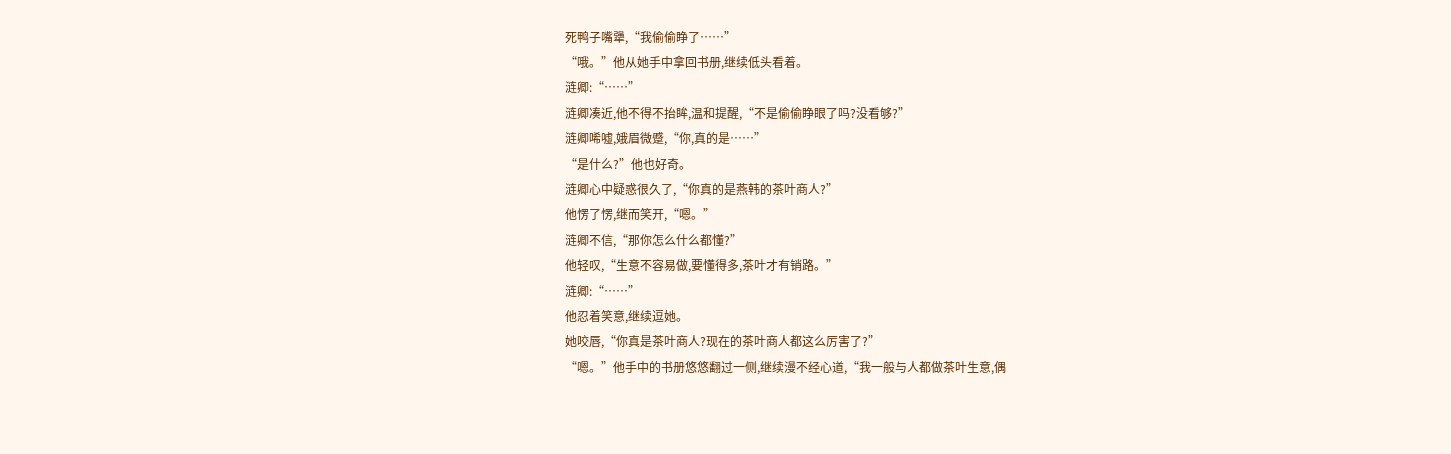死鸭子嘴犟,“我偷偷睁了……”
“哦。”他从她手中拿回书册,继续低头看着。
涟卿:“……”
涟卿凑近,他不得不抬眸,温和提醒,“不是偷偷睁眼了吗?没看够?”
涟卿唏嘘,娥眉微蹙,“你,真的是……”
“是什么?”他也好奇。
涟卿心中疑惑很久了,“你真的是燕韩的茶叶商人?”
他愣了愣,继而笑开,“嗯。”
涟卿不信,“那你怎么什么都懂?”
他轻叹,“生意不容易做,要懂得多,茶叶才有销路。”
涟卿:“……”
他忍着笑意,继续逗她。
她咬唇,“你真是茶叶商人?现在的茶叶商人都这么厉害了?”
“嗯。”他手中的书册悠悠翻过一侧,继续漫不经心道,“我一般与人都做茶叶生意,偶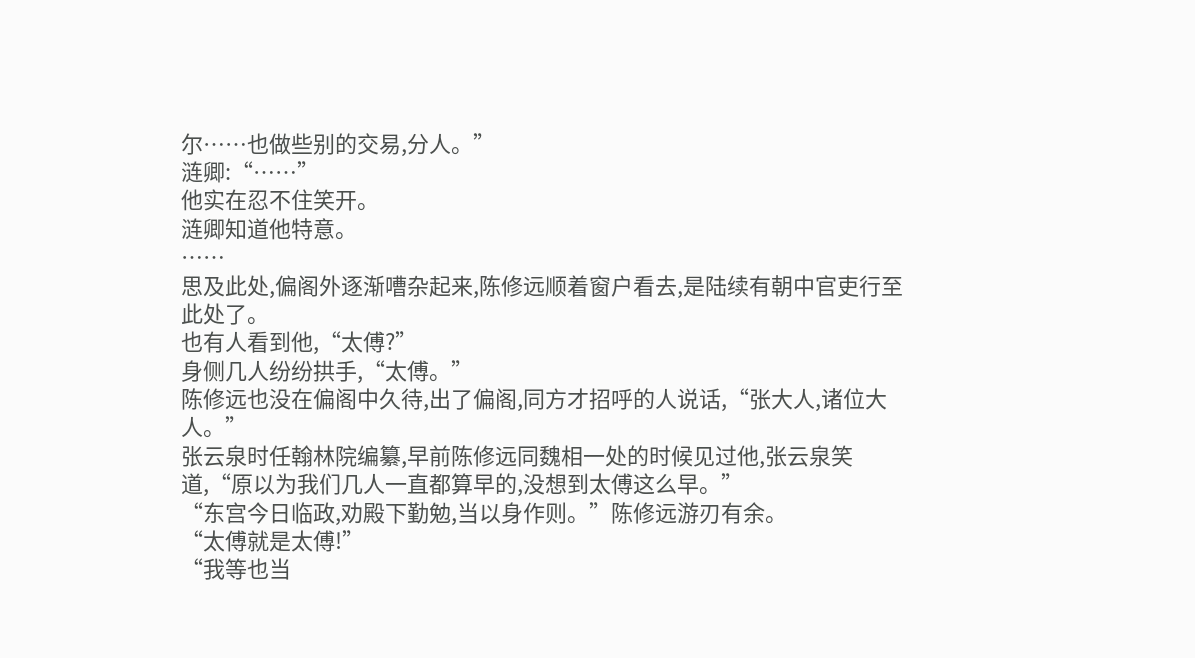尔……也做些别的交易,分人。”
涟卿:“……”
他实在忍不住笑开。
涟卿知道他特意。
……
思及此处,偏阁外逐渐嘈杂起来,陈修远顺着窗户看去,是陆续有朝中官吏行至此处了。
也有人看到他,“太傅?”
身侧几人纷纷拱手,“太傅。”
陈修远也没在偏阁中久待,出了偏阁,同方才招呼的人说话,“张大人,诸位大人。”
张云泉时任翰林院编纂,早前陈修远同魏相一处的时候见过他,张云泉笑道,“原以为我们几人一直都算早的,没想到太傅这么早。”
“东宫今日临政,劝殿下勤勉,当以身作则。”陈修远游刃有余。
“太傅就是太傅!”
“我等也当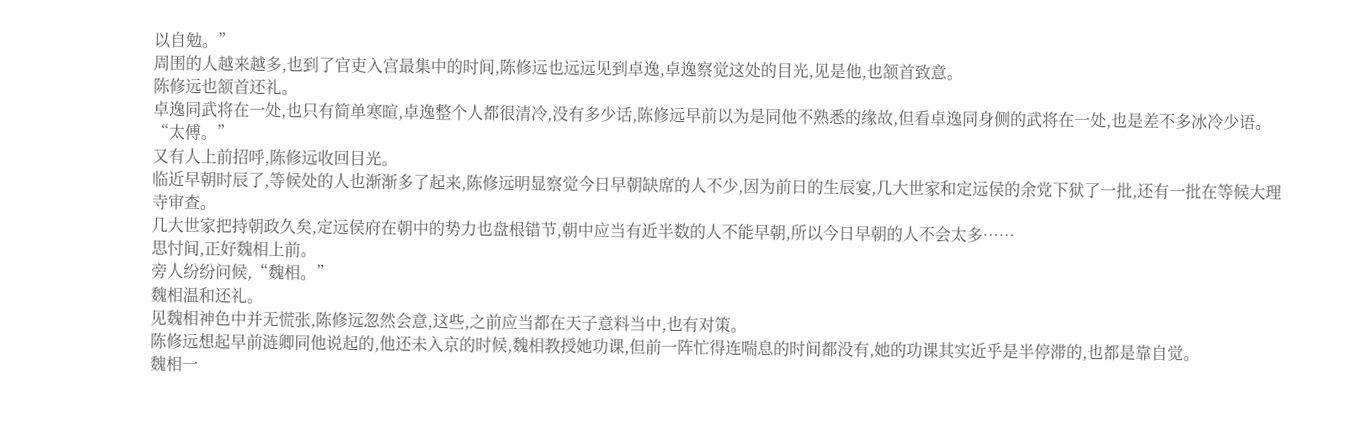以自勉。”
周围的人越来越多,也到了官吏入宫最集中的时间,陈修远也远远见到卓逸,卓逸察觉这处的目光,见是他,也颔首致意。
陈修远也颔首还礼。
卓逸同武将在一处,也只有简单寒暄,卓逸整个人都很清冷,没有多少话,陈修远早前以为是同他不熟悉的缘故,但看卓逸同身侧的武将在一处,也是差不多冰冷少语。
“太傅。”
又有人上前招呼,陈修远收回目光。
临近早朝时辰了,等候处的人也渐渐多了起来,陈修远明显察觉今日早朝缺席的人不少,因为前日的生辰宴,几大世家和定远侯的余党下狱了一批,还有一批在等候大理寺审查。
几大世家把持朝政久矣,定远侯府在朝中的势力也盘根错节,朝中应当有近半数的人不能早朝,所以今日早朝的人不会太多……
思忖间,正好魏相上前。
旁人纷纷问候,“魏相。”
魏相温和还礼。
见魏相神色中并无慌张,陈修远忽然会意,这些,之前应当都在天子意料当中,也有对策。
陈修远想起早前涟卿同他说起的,他还未入京的时候,魏相教授她功课,但前一阵忙得连喘息的时间都没有,她的功课其实近乎是半停滞的,也都是靠自觉。
魏相一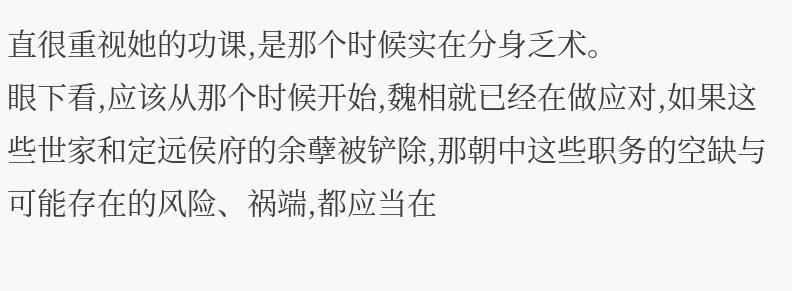直很重视她的功课,是那个时候实在分身乏术。
眼下看,应该从那个时候开始,魏相就已经在做应对,如果这些世家和定远侯府的余孽被铲除,那朝中这些职务的空缺与可能存在的风险、祸端,都应当在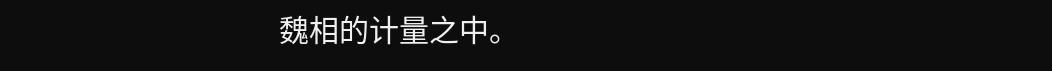魏相的计量之中。